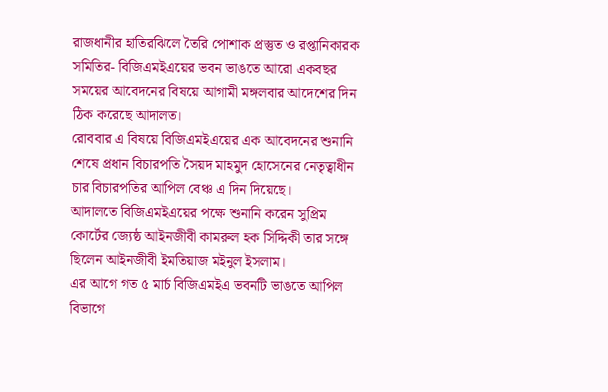রাজধানীর হাতিরঝিলে তৈরি পোশাক প্রস্তুত ও রপ্তানিকারক সমিতির- বিজিএমইএয়ের ভবন ভাঙতে আরো একবছর সময়ের আবেদনের বিষয়ে আগামী মঙ্গলবার আদেশের দিন ঠিক করেছে আদালত।
রোববার এ বিষয়ে বিজিএমইএয়ের এক আবেদনের শুনানি শেষে প্রধান বিচারপতি সৈয়দ মাহমুদ হোসেনের নেতৃত্বাধীন চার বিচারপতির আপিল বেঞ্চ এ দিন দিয়েছে।
আদালতে বিজিএমইএয়ের পক্ষে শুনানি করেন সুপ্রিম কোর্টের জ্যেষ্ঠ আইনজীবী কামরুল হক সিদ্দিকী তার সঙ্গে ছিলেন আইনজীবী ইমতিয়াজ মইনুল ইসলাম।
এর আগে গত ৫ মার্চ বিজিএমইএ ভবনটি ভাঙতে আপিল বিভাগে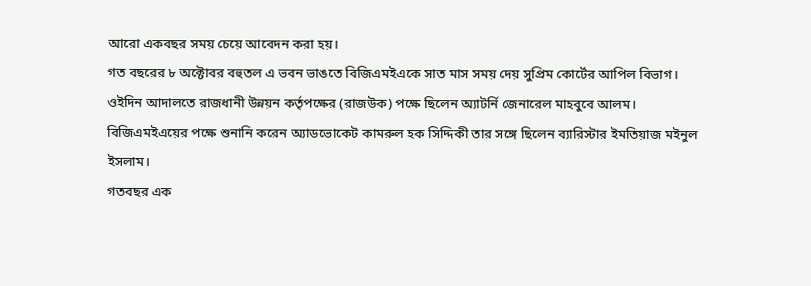আরো একবছর সময় চেয়ে আবেদন করা হয়।
গত বছরের ৮ অক্টোবর বহুতল এ ভবন ভাঙতে বিজিএমইএকে সাত মাস সময় দেয় সুপ্রিম কোর্টের আপিল বিভাগ।
ওইদিন আদালতে রাজধানী উন্নয়ন কর্তৃপক্ষের (রাজউক) পক্ষে ছিলেন অ্যাটর্নি জেনারেল মাহবুবে আলম। বিজিএমইএয়ের পক্ষে শুনানি করেন অ্যাডভোকেট কামরুল হক সিদ্দিকী তার সঙ্গে ছিলেন ব্যারিস্টার ইমতিয়াজ মইনুল ইসলাম।
গতবছর এক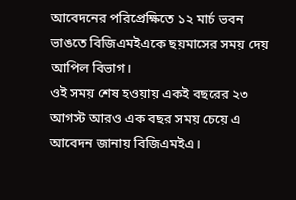আবেদনের পরিপ্রেক্ষিতে ১২ মার্চ ভবন ভাঙতে বিজিএমইএকে ছয়মাসের সময় দেয় আপিল বিভাগ।
ওই সময় শেষ হওয়ায় একই বছরের ২৩ আগস্ট আরও এক বছর সময় চেয়ে এ আবেদন জানায় বিজিএমইএ।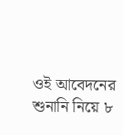ওই আবেদনের শুনানি নিয়ে ৮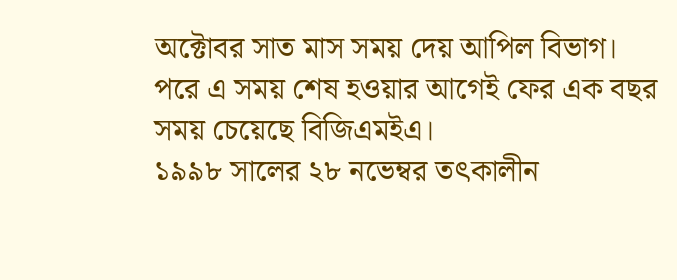অক্টোবর সাত মাস সময় দেয় আপিল বিভাগ। পরে এ সময় শেষ হওয়ার আগেই ফের এক বছর সময় চেয়েছে বিজিএমইএ।
১৯৯৮ সালের ২৮ নভেম্বর তৎকালীন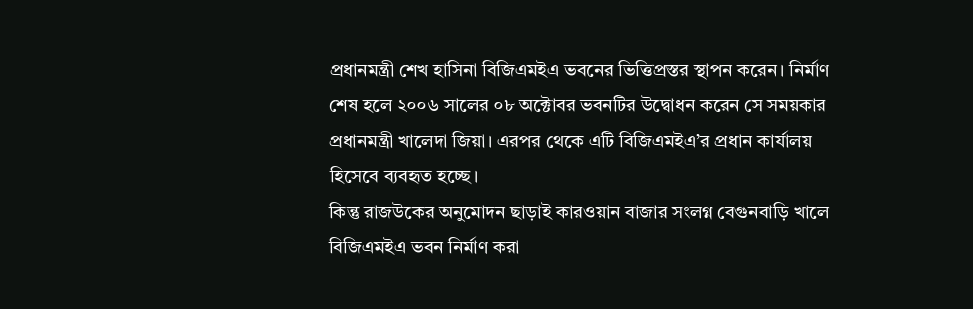প্রধানমন্ত্রী শেখ হাসিনা বিজিএমইএ ভবনের ভিত্তিপ্রস্তর স্থাপন করেন। নির্মাণ শেষ হলে ২০০৬ সালের ০৮ অক্টোবর ভবনটির উদ্বোধন করেন সে সময়কার প্রধানমন্ত্রী খালেদা জিয়া। এরপর থেকে এটি বিজিএমইএ’র প্রধান কার্যালয় হিসেবে ব্যবহৃত হচ্ছে।
কিন্তু রাজউকের অনুমোদন ছাড়াই কারওয়ান বাজার সংলগ্ন বেগুনবাড়ি খালে বিজিএমইএ ভবন নির্মাণ করা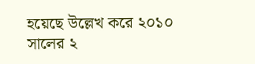হয়েছে উল্লেখ করে ২০১০ সালের ২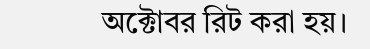অক্টোবর রিট করা হয়।